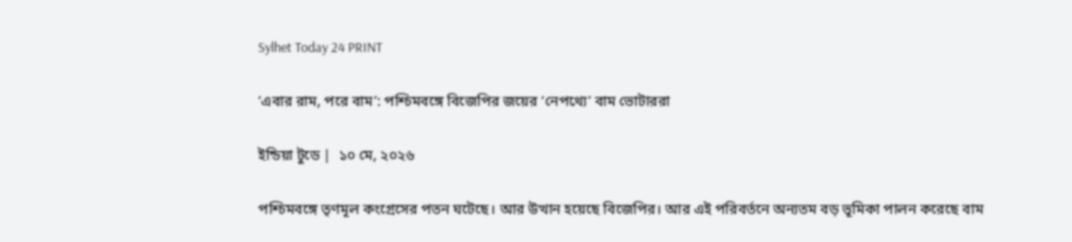Sylhet Today 24 PRINT

‘এবার রাম, পরে বাম’: পশ্চিমবঙ্গে বিজেপির জয়ের ‘নেপথ্যে’ বাম ভোটাররা

ইন্ডিয়া টুডে |  ১০ মে, ২০২৬

পশ্চিমবঙ্গে তৃণমূল কংগ্রেসের পতন ঘটেছে। আর উত্থান হয়েছে বিজেপির। আর এই পরিবর্তনে অন্যতম বড় ভূমিকা পালন করেছে বাম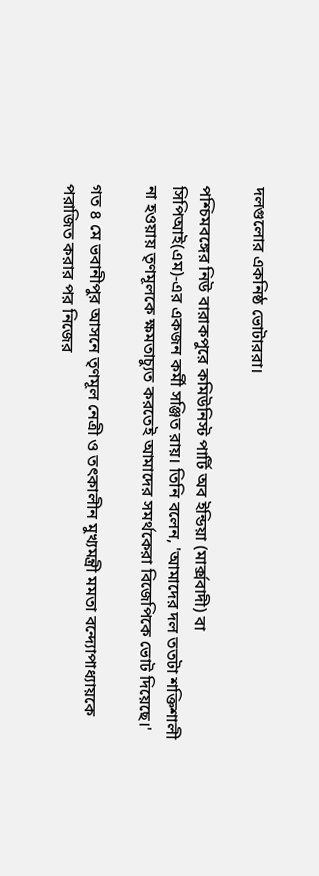দলগুলোর একনিষ্ঠ ভোটাররা।

পশ্চিমবঙ্গের নিউ বারাকপুরে কমিউনিস্ট পার্টি অব ইন্ডিয়া (মার্ক্সবাদী) বা সিপিআই(এম)-এর একজন কর্মী সঞ্জিত রায়। তিনি বলেন, 'আমাদের দল ততটা শক্তিশালী না হওয়ায় তৃণমূলকে ক্ষমতাচ্যুত করতেই আমাদের সমর্থকেরা বিজেপিকে ভোট দিয়েছে।'

গত ৪ মে ভবানীপুর আসনে তৃণমূল নেত্রী ও তৎকালীন মুখ্যমন্ত্রী মমতা বন্দ্যোপাধ্যায়কে পরাজিত করার পর নিজের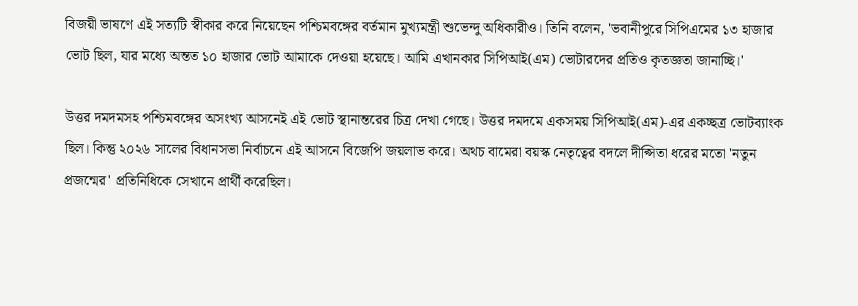বিজয়ী ভাষণে এই সত্যটি স্বীকার করে নিয়েছেন পশ্চিমবঙ্গের বর্তমান মুখ্যমন্ত্রী শুভেন্দু অধিকারীও। তিনি বলেন, 'ভবানীপুরে সিপিএমের ১৩ হাজার ভোট ছিল, যার মধ্যে অন্তত ১০ হাজার ভোট আমাকে দেওয়া হয়েছে। আমি এখানকার সিপিআই(এম) ভোটারদের প্রতিও কৃতজ্ঞতা জানাচ্ছি।'

উত্তর দমদমসহ পশ্চিমবঙ্গের অসংখ্য আসনেই এই ভোট স্থানান্তরের চিত্র দেখা গেছে। উত্তর দমদমে একসময় সিপিআই(এম)-এর একচ্ছত্র ভোটব্যাংক ছিল। কিন্তু ২০২৬ সালের বিধানসভা নির্বাচনে এই আসনে বিজেপি জয়লাভ করে। অথচ বামেরা বয়স্ক নেতৃত্বের বদলে দীপ্সিতা ধরের মতো 'নতুন প্রজন্মের' প্রতিনিধিকে সেখানে প্রার্থী করেছিল।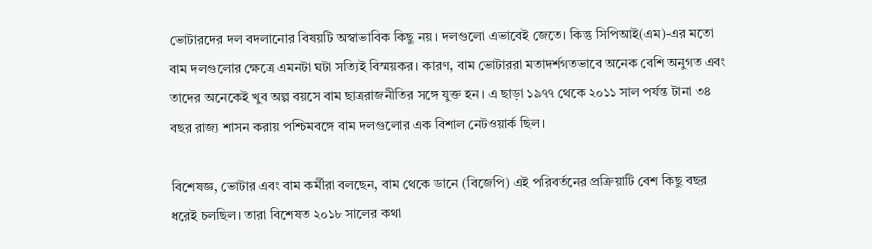ভোটারদের দল বদলানোর বিষয়টি অস্বাভাবিক কিছু নয়। দলগুলো এভাবেই জেতে। কিন্তু সিপিআই(এম)-এর মতো বাম দলগুলোর ক্ষেত্রে এমনটা ঘটা সত্যিই বিস্ময়কর। কারণ, বাম ভোটাররা মতাদর্শগতভাবে অনেক বেশি অনুগত এবং তাদের অনেকেই খুব অল্প বয়সে বাম ছাত্ররাজনীতির সঙ্গে যুক্ত হন। এ ছাড়া ১৯৭৭ থেকে ২০১১ সাল পর্যন্ত টানা ৩৪ বছর রাজ্য শাসন করায় পশ্চিমবঙ্গে বাম দলগুলোর এক বিশাল নেটওয়ার্ক ছিল।

বিশেষজ্ঞ, ভোটার এবং বাম কর্মীরা বলছেন, বাম থেকে ডানে (বিজেপি) এই পরিবর্তনের প্রক্রিয়াটি বেশ কিছু বছর ধরেই চলছিল। তারা বিশেষত ২০১৮ সালের কথা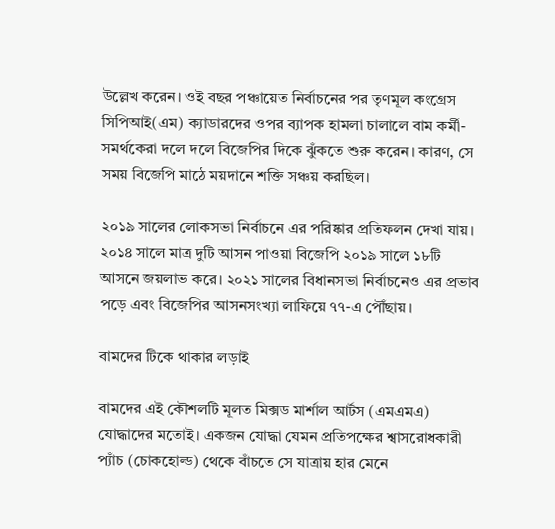উল্লেখ করেন। ওই বছর পঞ্চায়েত নির্বাচনের পর তৃণমূল কংগ্রেস সিপিআই(এম) ক্যাডারদের ওপর ব্যাপক হামলা চালালে বাম কর্মী-সমর্থকেরা দলে দলে বিজেপির দিকে ঝুঁকতে শুরু করেন। কারণ, সে সময় বিজেপি মাঠে ময়দানে শক্তি সঞ্চয় করছিল।

২০১৯ সালের লোকসভা নির্বাচনে এর পরিষ্কার প্রতিফলন দেখা যায়। ২০১৪ সালে মাত্র দুটি আসন পাওয়া বিজেপি ২০১৯ সালে ১৮টি আসনে জয়লাভ করে। ২০২১ সালের বিধানসভা নির্বাচনেও এর প্রভাব পড়ে এবং বিজেপির আসনসংখ্যা লাফিয়ে ৭৭-এ পৌঁছায়।

বামদের টিকে থাকার লড়াই

বামদের এই কৌশলটি মূলত মিক্সড মার্শাল আর্টস (এমএমএ) যোদ্ধাদের মতোই। একজন যোদ্ধা যেমন প্রতিপক্ষের শ্বাসরোধকারী প্যাঁচ (চোকহোল্ড) থেকে বাঁচতে সে যাত্রায় হার মেনে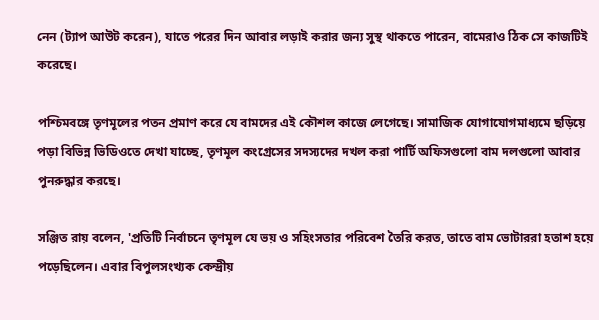নেন (ট্যাপ আউট করেন), যাতে পরের দিন আবার লড়াই করার জন্য সুস্থ থাকতে পারেন, বামেরাও ঠিক সে কাজটিই করেছে।

পশ্চিমবঙ্গে তৃণমূলের পতন প্রমাণ করে যে বামদের এই কৌশল কাজে লেগেছে। সামাজিক যোগাযোগমাধ্যমে ছড়িয়ে পড়া বিভিন্ন ভিডিওতে দেখা যাচ্ছে, তৃণমূল কংগ্রেসের সদস্যদের দখল করা পার্টি অফিসগুলো বাম দলগুলো আবার পুনরুদ্ধার করছে।

সঞ্জিত রায় বলেন, 'প্রতিটি নির্বাচনে তৃণমূল যে ভয় ও সহিংসতার পরিবেশ তৈরি করত, তাতে বাম ভোটাররা হতাশ হয়ে পড়েছিলেন। এবার বিপুলসংখ্যক কেন্দ্রীয়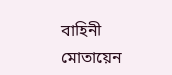বাহিনী মোতায়েন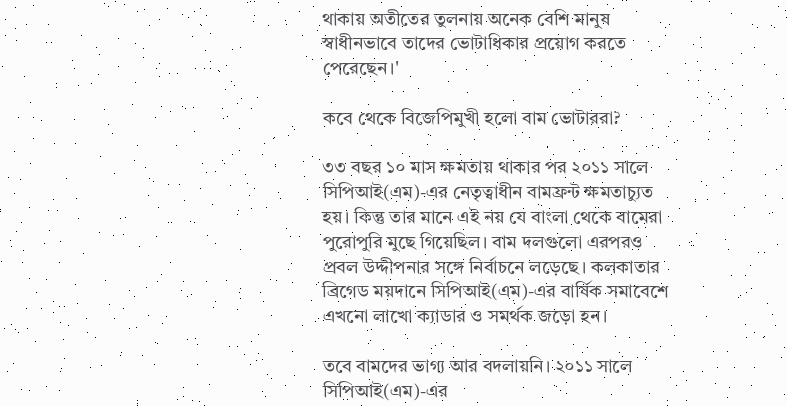থাকায় অতীতের তুলনায় অনেক বেশি মানুষ স্বাধীনভাবে তাদের ভোটাধিকার প্রয়োগ করতে পেরেছেন।'

কবে থেকে বিজেপিমুখী হলো বাম ভোটাররা?

৩৩ বছর ১০ মাস ক্ষমতায় থাকার পর ২০১১ সালে সিপিআই(এম)-এর নেতৃত্বাধীন বামফ্রন্ট ক্ষমতাচ্যুত হয়। কিন্তু তার মানে এই নয় যে বাংলা থেকে বামেরা পুরোপুরি মুছে গিয়েছিল। বাম দলগুলো এরপরও প্রবল উদ্দীপনার সঙ্গে নির্বাচনে লড়েছে। কলকাতার ব্রিগেড ময়দানে সিপিআই(এম)-এর বার্ষিক সমাবেশে এখনো লাখো ক্যাডার ও সমর্থক জড়ো হন।

তবে বামদের ভাগ্য আর বদলায়নি। ২০১১ সালে সিপিআই(এম)-এর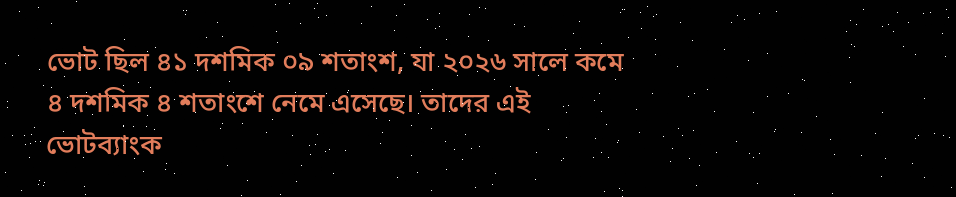ভোট ছিল ৪১ দশমিক ০৯ শতাংশ, যা ২০২৬ সালে কমে ৪ দশমিক ৪ শতাংশে নেমে এসেছে। তাদের এই ভোটব্যাংক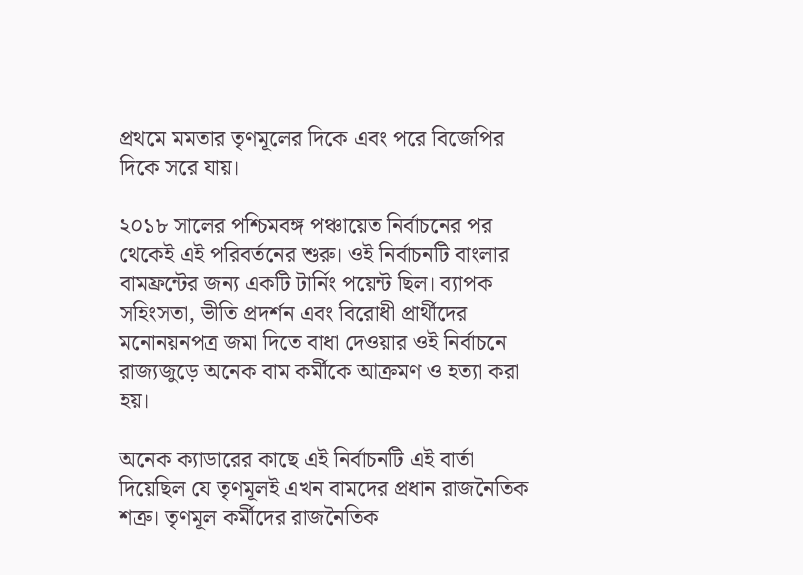প্রথমে মমতার তৃণমূলের দিকে এবং পরে বিজেপির দিকে সরে যায়।

২০১৮ সালের পশ্চিমবঙ্গ পঞ্চায়েত নির্বাচনের পর থেকেই এই পরিবর্তনের শুরু। ওই নির্বাচনটি বাংলার বামফ্রন্টের জন্য একটি টার্নিং পয়েন্ট ছিল। ব্যাপক সহিংসতা, ভীতি প্রদর্শন এবং বিরোধী প্রার্থীদের মনোনয়নপত্র জমা দিতে বাধা দেওয়ার ওই নির্বাচনে রাজ্যজুড়ে অনেক বাম কর্মীকে আক্রমণ ও হত্যা করা হয়।

অনেক ক্যাডারের কাছে এই নির্বাচনটি এই বার্তা দিয়েছিল যে তৃণমূলই এখন বামদের প্রধান রাজনৈতিক শত্রু। তৃণমূল কর্মীদের রাজনৈতিক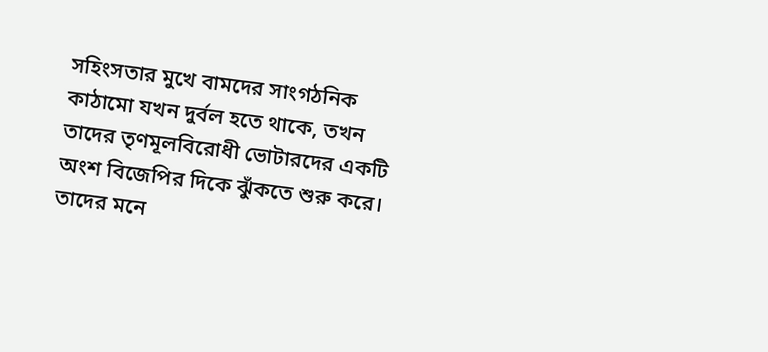সহিংসতার মুখে বামদের সাংগঠনিক কাঠামো যখন দুর্বল হতে থাকে, তখন তাদের তৃণমূলবিরোধী ভোটারদের একটি অংশ বিজেপির দিকে ঝুঁকতে শুরু করে। তাদের মনে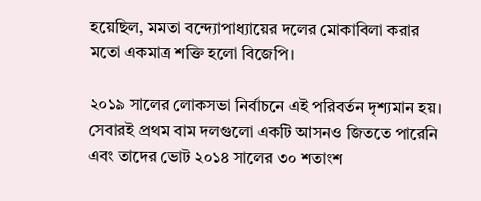হয়েছিল, মমতা বন্দ্যোপাধ্যায়ের দলের মোকাবিলা করার মতো একমাত্র শক্তি হলো বিজেপি।

২০১৯ সালের লোকসভা নির্বাচনে এই পরিবর্তন দৃশ্যমান হয়। সেবারই প্রথম বাম দলগুলো একটি আসনও জিততে পারেনি এবং তাদের ভোট ২০১৪ সালের ৩০ শতাংশ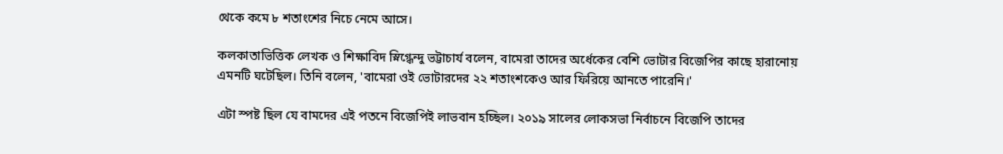থেকে কমে ৮ শতাংশের নিচে নেমে আসে।

কলকাতাভিত্তিক লেখক ও শিক্ষাবিদ স্নিগ্ধেন্দু ভট্টাচার্য বলেন, বামেরা তাদের অর্ধেকের বেশি ভোটার বিজেপির কাছে হারানোয় এমনটি ঘটেছিল। তিনি বলেন, 'বামেরা ওই ভোটারদের ২২ শতাংশকেও আর ফিরিয়ে আনতে পারেনি।'

এটা স্পষ্ট ছিল যে বামদের এই পতনে বিজেপিই লাভবান হচ্ছিল। ২০১৯ সালের লোকসভা নির্বাচনে বিজেপি তাদের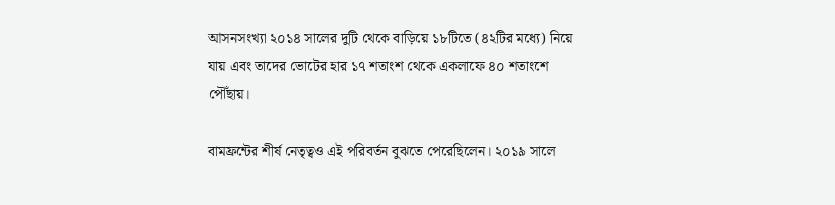আসনসংখ্যা ২০১৪ সালের দুটি থেকে বাড়িয়ে ১৮টিতে (৪২টির মধ্যে) নিয়ে যায় এবং তাদের ভোটের হার ১৭ শতাংশ থেকে একলাফে ৪০ শতাংশে পৌঁছায়।

বামফ্রন্টের শীর্ষ নেতৃত্বও এই পরিবর্তন বুঝতে পেরেছিলেন। ২০১৯ সালে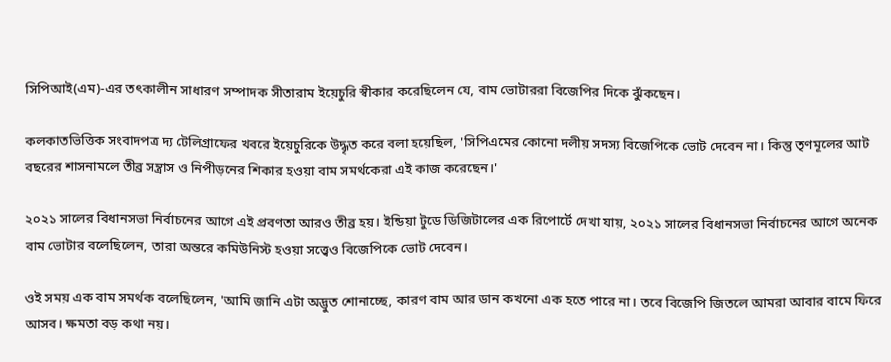সিপিআই(এম)-এর তৎকালীন সাধারণ সম্পাদক সীতারাম ইয়েচুরি স্বীকার করেছিলেন যে, বাম ভোটাররা বিজেপির দিকে ঝুঁকছেন।

কলকাতভিত্তিক সংবাদপত্র দ্য টেলিগ্রাফের খবরে ইয়েচুরিকে উদ্ধৃত করে বলা হয়েছিল, 'সিপিএমের কোনো দলীয় সদস্য বিজেপিকে ভোট দেবেন না। কিন্তু তৃণমূলের আট বছরের শাসনামলে তীব্র সন্ত্রাস ও নিপীড়নের শিকার হওয়া বাম সমর্থকেরা এই কাজ করেছেন।'

২০২১ সালের বিধানসভা নির্বাচনের আগে এই প্রবণতা আরও তীব্র হয়। ইন্ডিয়া টুডে ডিজিটালের এক রিপোর্টে দেখা যায়, ২০২১ সালের বিধানসভা নির্বাচনের আগে অনেক বাম ভোটার বলেছিলেন, তারা অন্তরে কমিউনিস্ট হওয়া সত্ত্বেও বিজেপিকে ভোট দেবেন।

ওই সময় এক বাম সমর্থক বলেছিলেন, 'আমি জানি এটা অদ্ভুত শোনাচ্ছে, কারণ বাম আর ডান কখনো এক হতে পারে না। তবে বিজেপি জিতলে আমরা আবার বামে ফিরে আসব। ক্ষমতা বড় কথা নয়।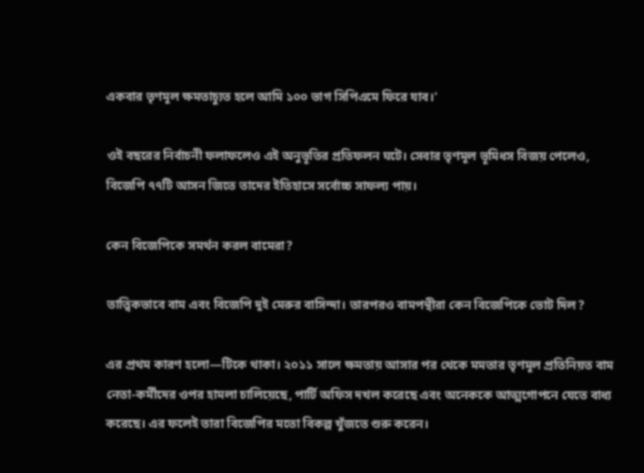একবার তৃণমূল ক্ষমতাচ্যুত হলে আমি ১০০ ভাগ সিপিএমে ফিরে যাব।'

ওই বছরের নির্বাচনী ফলাফলেও এই অনুভূতির প্রতিফলন ঘটে। সেবার তৃণমূল ভূমিধস বিজয় পেলেও, বিজেপি ৭৭টি আসন জিতে তাদের ইতিহাসে সর্বোচ্চ সাফল্য পায়।

কেন বিজেপিকে সমর্থন করল বামেরা?

তাত্ত্বিকভাবে বাম এবং বিজেপি দুই মেরুর বাসিন্দা। তারপরও বামপন্থীরা কেন বিজেপিকে ভোট দিল?

এর প্রথম কারণ হলো—টিকে থাকা। ২০১১ সালে ক্ষমতায় আসার পর থেকে মমতার তৃণমূল প্রতিনিয়ত বাম নেতা-কর্মীদের ওপর হামলা চালিয়েছে, পার্টি অফিস দখল করেছে এবং অনেককে আত্মগোপনে যেতে বাধ্য করেছে। এর ফলেই তারা বিজেপির মতো বিকল্প খুঁজতে শুরু করেন।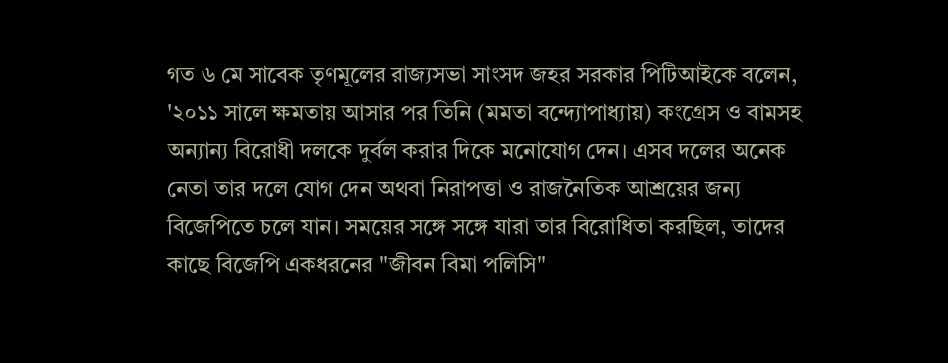গত ৬ মে সাবেক তৃণমূলের রাজ্যসভা সাংসদ জহর সরকার পিটিআইকে বলেন, '২০১১ সালে ক্ষমতায় আসার পর তিনি (মমতা বন্দ্যোপাধ্যায়) কংগ্রেস ও বামসহ অন্যান্য বিরোধী দলকে দুর্বল করার দিকে মনোযোগ দেন। এসব দলের অনেক নেতা তার দলে যোগ দেন অথবা নিরাপত্তা ও রাজনৈতিক আশ্রয়ের জন্য বিজেপিতে চলে যান। সময়ের সঙ্গে সঙ্গে যারা তার বিরোধিতা করছিল, তাদের কাছে বিজেপি একধরনের "জীবন বিমা পলিসি"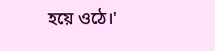হয়ে ওঠে।'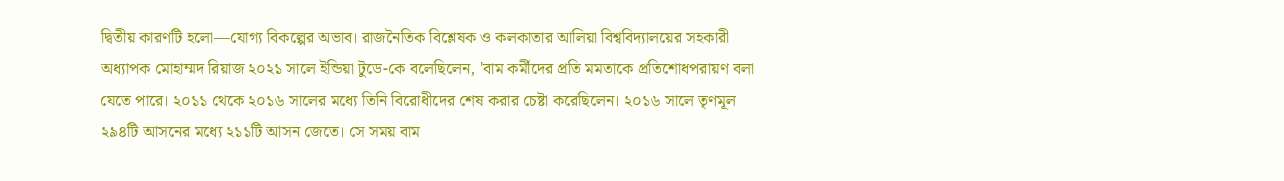দ্বিতীয় কারণটি হলো—যোগ্য বিকল্পের অভাব। রাজনৈতিক বিশ্লেষক ও কলকাতার আলিয়া বিশ্ববিদ্যালয়ের সহকারী অধ্যাপক মোহাম্মদ রিয়াজ ২০২১ সালে ইন্ডিয়া টুডে-কে বলেছিলেন, 'বাম কর্মীদের প্রতি মমতাকে প্রতিশোধপরায়ণ বলা যেতে পারে। ২০১১ থেকে ২০১৬ সালের মধ্যে তিনি বিরোধীদের শেষ করার চেষ্টা করেছিলেন। ২০১৬ সালে তৃণমূল ২৯৪টি আসনের মধ্যে ২১১টি আসন জেতে। সে সময় বাম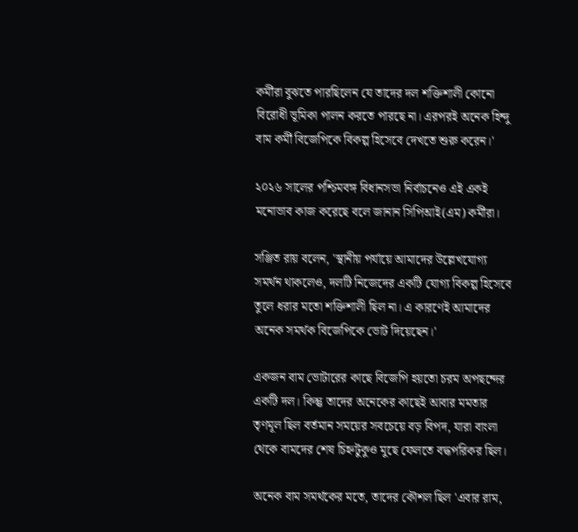কর্মীরা বুঝতে পারছিলেন যে তাদের দল শক্তিশালী কোনো বিরোধী ভূমিকা পালন করতে পারছে না। এরপরই অনেক হিন্দু বাম কর্মী বিজেপিকে বিকল্প হিসেবে দেখতে শুরু করেন।'

২০২৬ সালের পশ্চিমবঙ্গ বিধানসভা নির্বাচনেও এই একই মনোভাব কাজ করেছে বলে জানান সিপিআই(এম) কর্মীরা।

সঞ্জিত রায় বলেন, 'স্থানীয় পর্যায়ে আমাদের উল্লেখযোগ্য সমর্থন থাকলেও, দলটি নিজেদের একটি যোগ্য বিকল্প হিসেবে তুলে ধরার মতো শক্তিশালী ছিল না। এ কারণেই আমাদের অনেক সমর্থক বিজেপিকে ভোট দিয়েছেন।'

একজন বাম ভোটারের কাছে বিজেপি হয়তো চরম অপছন্দের একটি দল। কিন্তু তাদের অনেকের কাছেই আবার মমতার তৃণমূল ছিল বর্তমান সময়ের সবচেয়ে বড় বিপদ, যারা বাংলা থেকে বামদের শেষ চিহ্নটুকুও মুছে ফেলতে বদ্ধপরিকর ছিল।

অনেক বাম সমর্থকের মতে, তাদের কৌশল ছিল 'এবার রাম,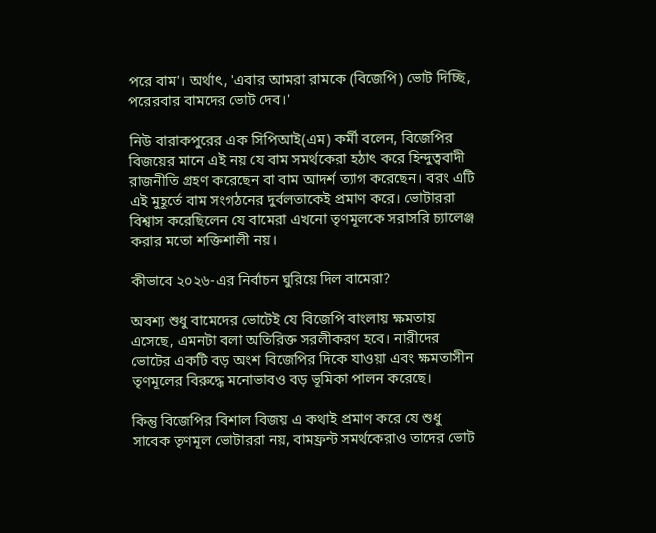পরে বাম'। অর্থাৎ, 'এবার আমরা রামকে (বিজেপি) ভোট দিচ্ছি, পরেরবার বামদের ভোট দেব।'

নিউ বারাকপুরের এক সিপিআই(এম) কর্মী বলেন, বিজেপির বিজয়ের মানে এই নয় যে বাম সমর্থকেরা হঠাৎ করে হিন্দুত্ববাদী রাজনীতি গ্রহণ করেছেন বা বাম আদর্শ ত্যাগ করেছেন। বরং এটি এই মুহূর্তে বাম সংগঠনের দুর্বলতাকেই প্রমাণ করে। ভোটাররা বিশ্বাস করেছিলেন যে বামেরা এখনো তৃণমূলকে সরাসরি চ্যালেঞ্জ করার মতো শক্তিশালী নয়।

কীভাবে ২০২৬-এর নির্বাচন ঘুরিয়ে দিল বামেরা?

অবশ্য শুধু বামেদের ভোটেই যে বিজেপি বাংলায় ক্ষমতায় এসেছে, এমনটা বলা অতিরিক্ত সরলীকরণ হবে। নারীদের ভোটের একটি বড় অংশ বিজেপির দিকে যাওয়া এবং ক্ষমতাসীন তৃণমূলের বিরুদ্ধে মনোভাবও বড় ভূমিকা পালন করেছে।

কিন্তু বিজেপির বিশাল বিজয় এ কথাই প্রমাণ করে যে শুধু সাবেক তৃণমূল ভোটাররা নয়, বামফ্রন্ট সমর্থকেরাও তাদের ভোট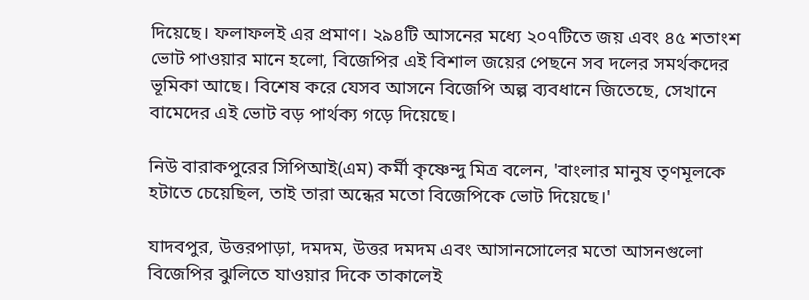দিয়েছে। ফলাফলই এর প্রমাণ। ২৯৪টি আসনের মধ্যে ২০৭টিতে জয় এবং ৪৫ শতাংশ ভোট পাওয়ার মানে হলো, বিজেপির এই বিশাল জয়ের পেছনে সব দলের সমর্থকদের ভূমিকা আছে। বিশেষ করে যেসব আসনে বিজেপি অল্প ব্যবধানে জিতেছে, সেখানে বামেদের এই ভোট বড় পার্থক্য গড়ে দিয়েছে।

নিউ বারাকপুরের সিপিআই(এম) কর্মী কৃষ্ণেন্দু মিত্র বলেন, 'বাংলার মানুষ তৃণমূলকে হটাতে চেয়েছিল, তাই তারা অন্ধের মতো বিজেপিকে ভোট দিয়েছে।'

যাদবপুর, উত্তরপাড়া, দমদম, উত্তর দমদম এবং আসানসোলের মতো আসনগুলো বিজেপির ঝুলিতে যাওয়ার দিকে তাকালেই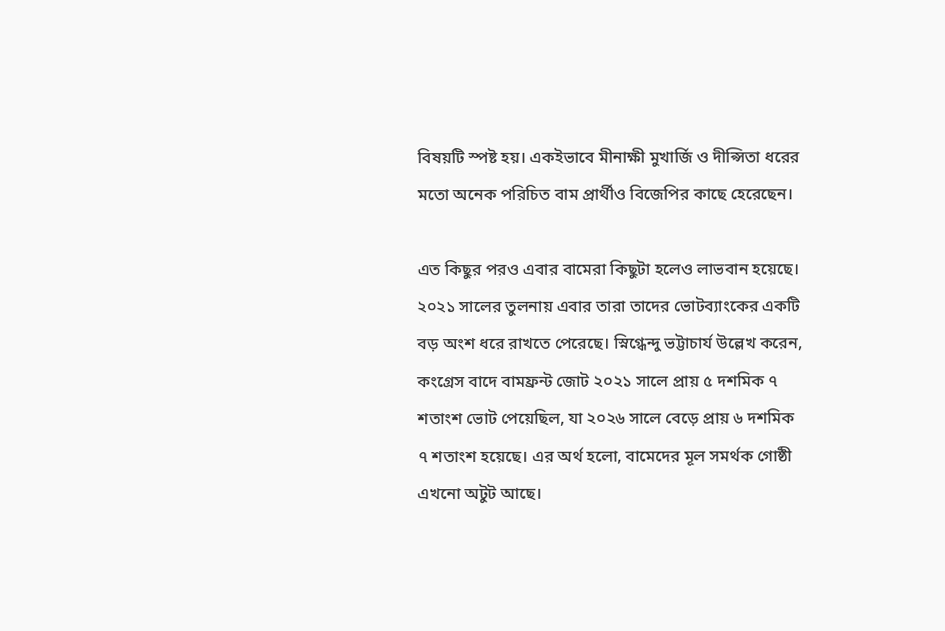বিষয়টি স্পষ্ট হয়। একইভাবে মীনাক্ষী মুখার্জি ও দীপ্সিতা ধরের মতো অনেক পরিচিত বাম প্রার্থীও বিজেপির কাছে হেরেছেন।

এত কিছুর পরও এবার বামেরা কিছুটা হলেও লাভবান হয়েছে। ২০২১ সালের তুলনায় এবার তারা তাদের ভোটব্যাংকের একটি বড় অংশ ধরে রাখতে পেরেছে। স্নিগ্ধেন্দু ভট্টাচার্য উল্লেখ করেন, কংগ্রেস বাদে বামফ্রন্ট জোট ২০২১ সালে প্রায় ৫ দশমিক ৭ শতাংশ ভোট পেয়েছিল, যা ২০২৬ সালে বেড়ে প্রায় ৬ দশমিক ৭ শতাংশ হয়েছে। এর অর্থ হলো, বামেদের মূল সমর্থক গোষ্ঠী এখনো অটুট আছে।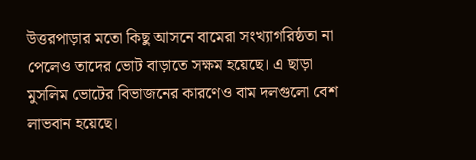উত্তরপাড়ার মতো কিছু আসনে বামেরা সংখ্যাগরিষ্ঠতা না পেলেও তাদের ভোট বাড়াতে সক্ষম হয়েছে। এ ছাড়া মুসলিম ভোটের বিভাজনের কারণেও বাম দলগুলো বেশ লাভবান হয়েছে।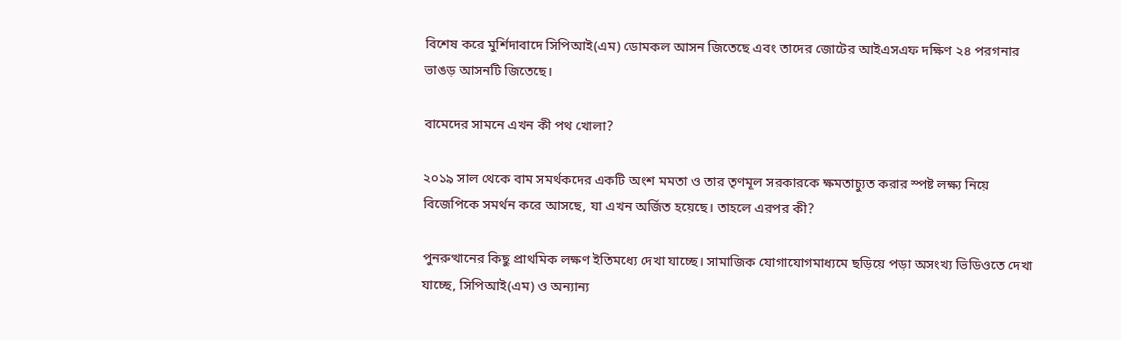বিশেষ করে মুর্শিদাবাদে সিপিআই(এম) ডোমকল আসন জিতেছে এবং তাদের জোটের আইএসএফ দক্ষিণ ২৪ পরগনার ভাঙড় আসনটি জিতেছে।

বামেদের সামনে এখন কী পথ খোলা?

২০১৯ সাল থেকে বাম সমর্থকদের একটি অংশ মমতা ও তার তৃণমূল সরকারকে ক্ষমতাচ্যুত করার স্পষ্ট লক্ষ্য নিয়ে বিজেপিকে সমর্থন করে আসছে, যা এখন অর্জিত হয়েছে। তাহলে এরপর কী?

পুনরুত্থানের কিছু প্রাথমিক লক্ষণ ইতিমধ্যে দেখা যাচ্ছে। সামাজিক যোগাযোগমাধ্যমে ছড়িয়ে পড়া অসংখ্য ভিডিওতে দেখা যাচ্ছে, সিপিআই(এম) ও অন্যান্য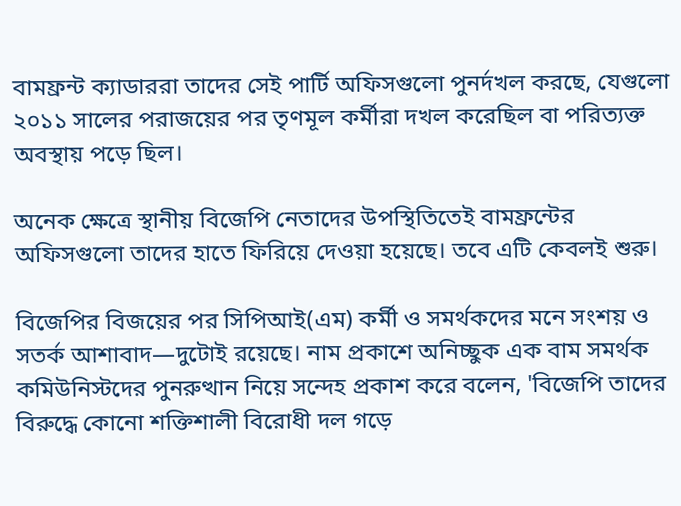বামফ্রন্ট ক্যাডাররা তাদের সেই পার্টি অফিসগুলো পুনর্দখল করছে, যেগুলো ২০১১ সালের পরাজয়ের পর তৃণমূল কর্মীরা দখল করেছিল বা পরিত্যক্ত অবস্থায় পড়ে ছিল।

অনেক ক্ষেত্রে স্থানীয় বিজেপি নেতাদের উপস্থিতিতেই বামফ্রন্টের অফিসগুলো তাদের হাতে ফিরিয়ে দেওয়া হয়েছে। তবে এটি কেবলই শুরু।

বিজেপির বিজয়ের পর সিপিআই(এম) কর্মী ও সমর্থকদের মনে সংশয় ও সতর্ক আশাবাদ—দুটোই রয়েছে। নাম প্রকাশে অনিচ্ছুক এক বাম সমর্থক কমিউনিস্টদের পুনরুত্থান নিয়ে সন্দেহ প্রকাশ করে বলেন, 'বিজেপি তাদের বিরুদ্ধে কোনো শক্তিশালী বিরোধী দল গড়ে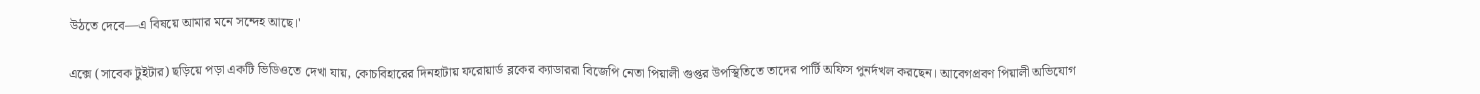উঠতে দেবে—এ বিষয়ে আমার মনে সন্দেহ আছে।'

এক্সে (সাবেক টুইটার) ছড়িয়ে পড়া একটি ভিডিওতে দেখা যায়, কোচবিহারের দিনহাটায় ফরোয়ার্ড ব্লকের ক্যাডাররা বিজেপি নেতা পিয়ালী গুপ্তর উপস্থিতিতে তাদের পার্টি অফিস পুনর্দখল করছেন। আবেগপ্রবণ পিয়ালী অভিযোগ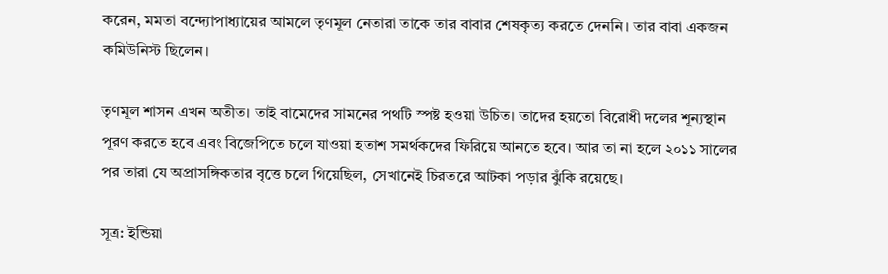করেন, মমতা বন্দ্যোপাধ্যায়ের আমলে তৃণমূল নেতারা তাকে তার বাবার শেষকৃত্য করতে দেননি। তার বাবা একজন কমিউনিস্ট ছিলেন।

তৃণমূল শাসন এখন অতীত। তাই বামেদের সামনের পথটি স্পষ্ট হওয়া উচিত। তাদের হয়তো বিরোধী দলের শূন্যস্থান পূরণ করতে হবে এবং বিজেপিতে চলে যাওয়া হতাশ সমর্থকদের ফিরিয়ে আনতে হবে। আর তা না হলে ২০১১ সালের পর তারা যে অপ্রাসঙ্গিকতার বৃত্তে চলে গিয়েছিল, সেখানেই চিরতরে আটকা পড়ার ঝুঁকি রয়েছে।

সূত্র: ইন্ডিয়া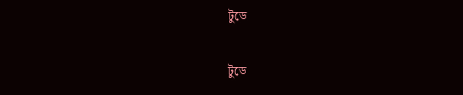টুডে

টুডে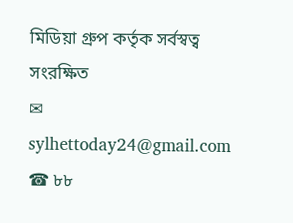মিডিয়া গ্রুপ কর্তৃক সর্বস্বত্ব সংরক্ষিত
✉ sylhettoday24@gmail.com ☎ ৮৮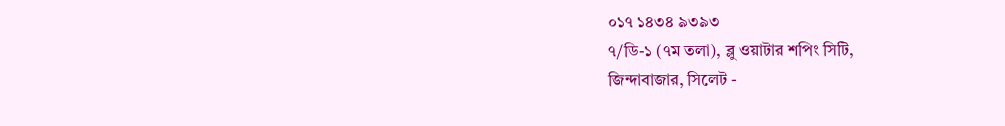০১৭ ১৪৩৪ ৯৩৯৩
৭/ডি-১ (৭ম তলা), ব্লু ওয়াটার শপিং সিটি,
জিন্দাবাজার, সিলেট -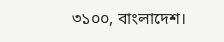৩১০০, বাংলাদেশ।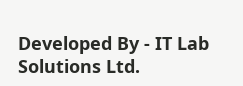Developed By - IT Lab Solutions Ltd.